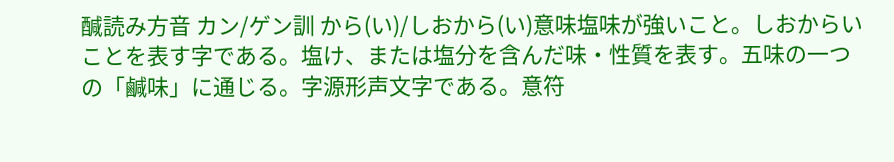醎読み方音 カン/ゲン訓 から(い)/しおから(い)意味塩味が強いこと。しおからいことを表す字である。塩け、または塩分を含んだ味・性質を表す。五味の一つの「鹹味」に通じる。字源形声文字である。意符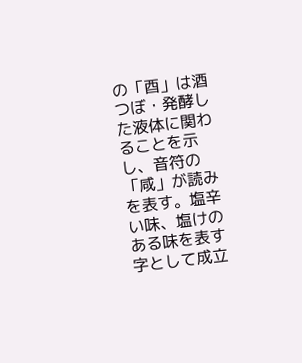の「酉」は酒つぼ・発酵した液体に関わることを示し、音符の「咸」が読みを表す。塩辛い味、塩けのある味を表す字として成立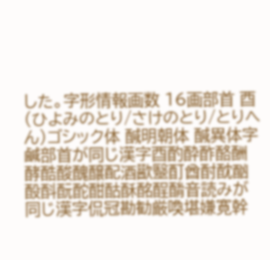した。字形情報画数 16画部首 酉(ひよみのとり/さけのとり/とりへん)ゴシック体 醎明朝体 醎異体字鹹部首が同じ漢字酉酌酔酢酪酬酵酷酸醜醸配酒歠毉酊酋酎酖酗酘酙酛酡酣酤酥酩酲酳音読みが同じ漢字侃冠勘勧厳喚堪嫌寛幹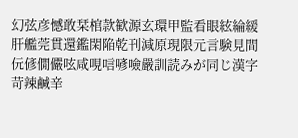幻弦彦憾敢栞棺款歓源玄環甲監看眼絃綸緩肝艦莞貫還鑑閑陥乾刊減原現限元言験見間㐾偐僩儼呟咸哯唁喭噞嚴訓読みが同じ漢字苛辣鹹𨐌